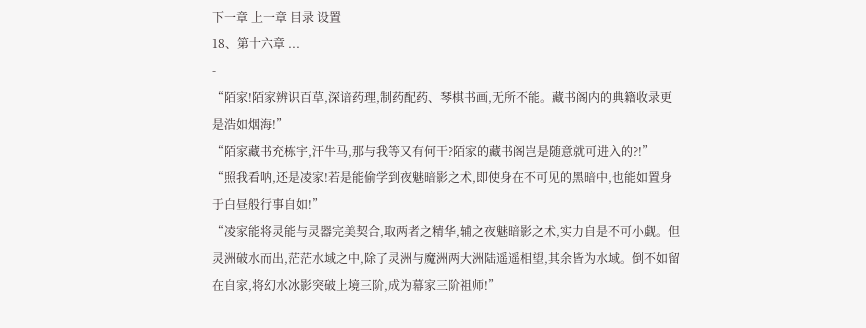下一章 上一章 目录 设置
18、第十六章 ...
-
“陌家!陌家辨识百草,深谙药理,制药配药、琴棋书画,无所不能。藏书阁内的典籍收录更是浩如烟海!”
“陌家藏书充栋宇,汗牛马,那与我等又有何干?陌家的藏书阁岂是随意就可进入的?!”
“照我看呐,还是凌家!若是能偷学到夜魅暗影之术,即使身在不可见的黑暗中,也能如置身于白昼般行事自如!”
“凌家能将灵能与灵器完美契合,取两者之精华,辅之夜魅暗影之术,实力自是不可小觑。但灵洲破水而出,茫茫水域之中,除了灵洲与魔洲两大洲陆遥遥相望,其余皆为水域。倒不如留在自家,将幻水冰影突破上境三阶,成为幕家三阶祖师!”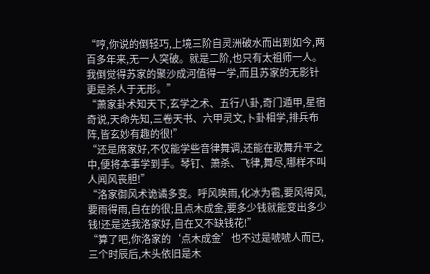“哼,你说的倒轻巧,上境三阶自灵洲破水而出到如今,两百多年来,无一人突破。就是二阶,也只有太祖师一人。我倒觉得苏家的聚沙成河值得一学,而且苏家的无影针更是杀人于无形。”
“萧家卦术知天下,玄学之术、五行八卦,奇门遁甲,星宿奇说,天命先知,三卷天书、六甲灵文,卜卦相学,排兵布阵,皆玄妙有趣的很!”
“还是席家好,不仅能学些音律舞调,还能在歌舞升平之中,便将本事学到手。琴钉、箫杀、飞律,舞尽,哪样不叫人闻风丧胆!”
“洛家御风术诡谲多变。呼风唤雨,化冰为雹,要风得风,要雨得雨,自在的很;且点木成金,要多少钱就能变出多少钱!还是选我洛家好,自在又不缺钱花!”
“算了吧,你洛家的‘点木成金’也不过是唬唬人而已,三个时辰后,木头依旧是木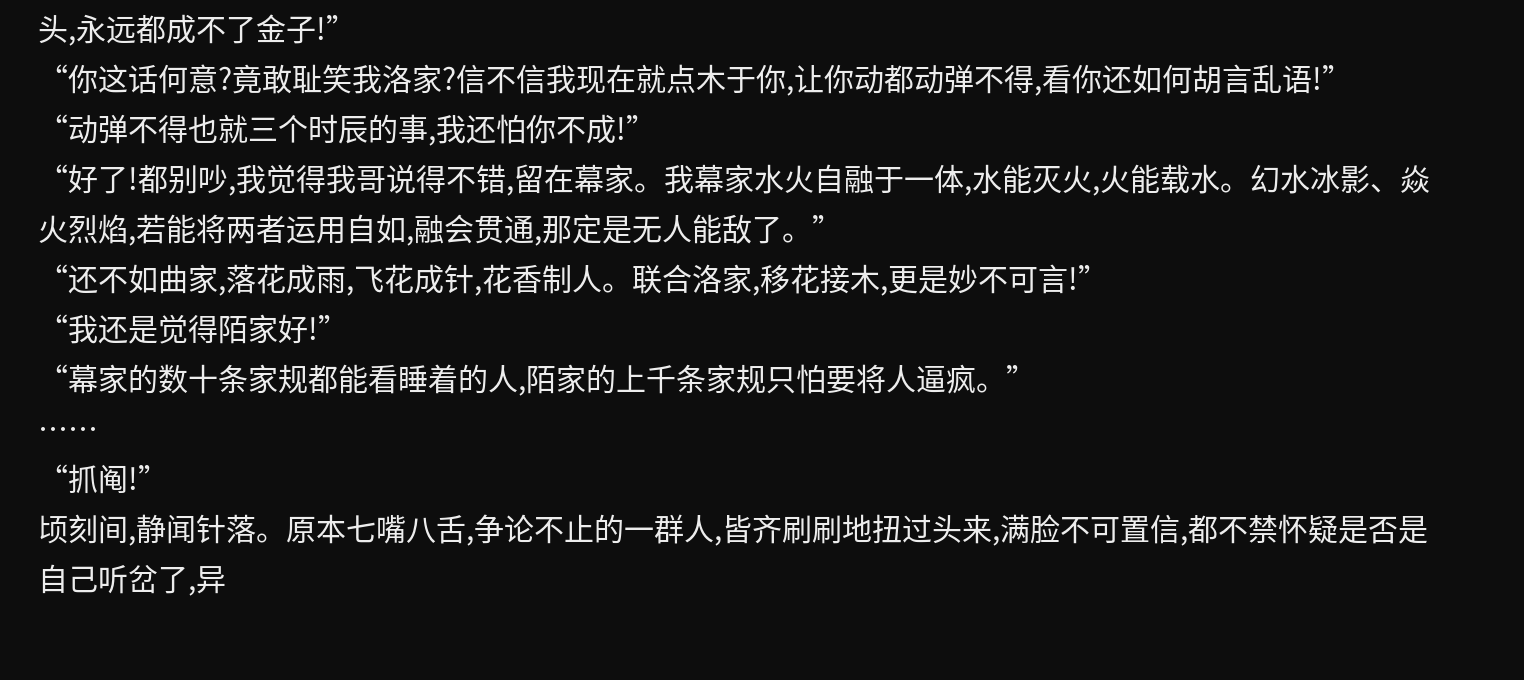头,永远都成不了金子!”
“你这话何意?竟敢耻笑我洛家?信不信我现在就点木于你,让你动都动弹不得,看你还如何胡言乱语!”
“动弹不得也就三个时辰的事,我还怕你不成!”
“好了!都别吵,我觉得我哥说得不错,留在幕家。我幕家水火自融于一体,水能灭火,火能载水。幻水冰影、焱火烈焰,若能将两者运用自如,融会贯通,那定是无人能敌了。”
“还不如曲家,落花成雨,飞花成针,花香制人。联合洛家,移花接木,更是妙不可言!”
“我还是觉得陌家好!”
“幕家的数十条家规都能看睡着的人,陌家的上千条家规只怕要将人逼疯。”
……
“抓阄!”
顷刻间,静闻针落。原本七嘴八舌,争论不止的一群人,皆齐刷刷地扭过头来,满脸不可置信,都不禁怀疑是否是自己听岔了,异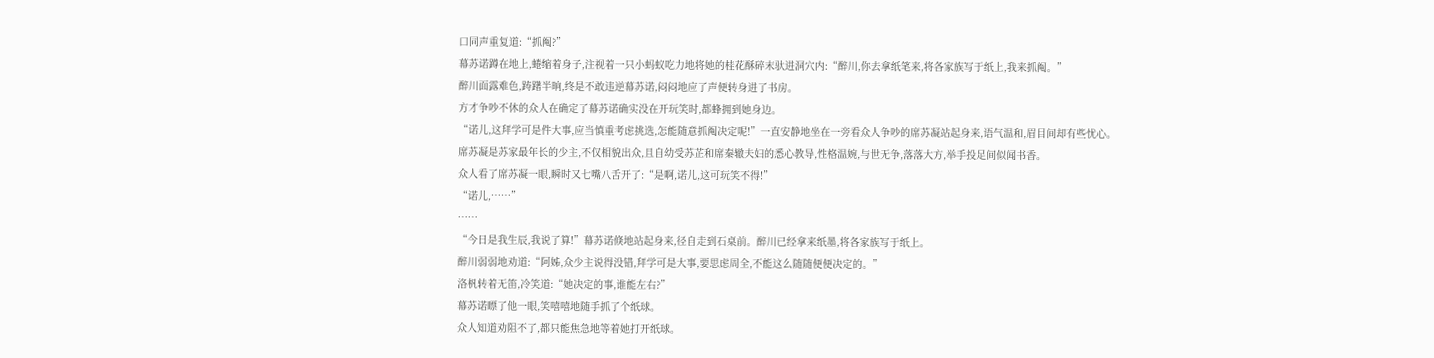口同声重复道:“抓阄?”
幕苏诺蹲在地上,蜷缩着身子,注视着一只小蚂蚁吃力地将她的桂花酥碎末驮进洞穴内:“醉川,你去拿纸笔来,将各家族写于纸上,我来抓阄。”
醉川面露难色,踌躇半晌,终是不敢违逆幕苏诺,闷闷地应了声便转身进了书房。
方才争吵不休的众人在确定了幕苏诺确实没在开玩笑时,都蜂拥到她身边。
“诺儿,这拜学可是件大事,应当慎重考虑挑选,怎能随意抓阄决定呢!”一直安静地坐在一旁看众人争吵的席苏凝站起身来,语气温和,眉目间却有些忧心。
席苏凝是苏家最年长的少主,不仅相貌出众,且自幼受苏芷和席秦辙夫妇的悉心教导,性格温婉,与世无争,落落大方,举手投足间似闻书香。
众人看了席苏凝一眼,瞬时又七嘴八舌开了:“是啊,诺儿,这可玩笑不得!”
“诺儿,……”
……
“今日是我生辰,我说了算!”幕苏诺倏地站起身来,径自走到石桌前。醉川已经拿来纸墨,将各家族写于纸上。
醉川弱弱地劝道:“阿姊,众少主说得没错,拜学可是大事,要思虑周全,不能这么随随便便决定的。”
洛杋转着无笛,冷笑道:“她决定的事,谁能左右?”
幕苏诺瞟了他一眼,笑嘻嘻地随手抓了个纸球。
众人知道劝阻不了,都只能焦急地等着她打开纸球。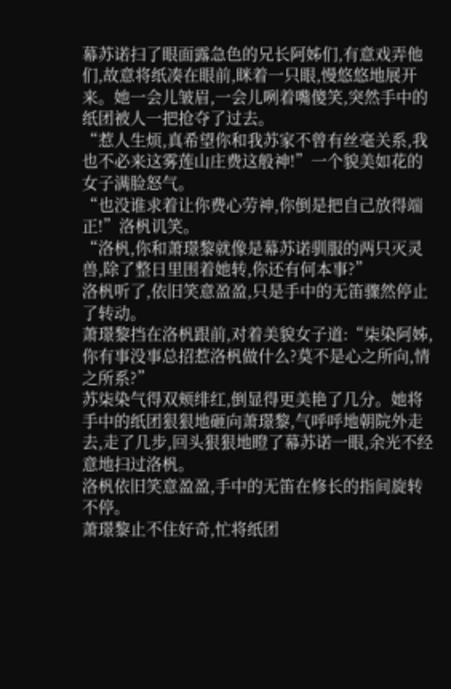幕苏诺扫了眼面露急色的兄长阿姊们,有意戏弄他们,故意将纸凑在眼前,眯着一只眼,慢悠悠地展开来。她一会儿皱眉,一会儿咧着嘴傻笑,突然手中的纸团被人一把抢夺了过去。
“惹人生烦,真希望你和我苏家不曾有丝毫关系,我也不必来这雾莲山庄费这般神!”一个貌美如花的女子满脸怒气。
“也没谁求着让你费心劳神,你倒是把自己放得端正!”洛杋讥笑。
“洛杋,你和萧璟黎就像是幕苏诺驯服的两只灭灵兽,除了整日里围着她转,你还有何本事?”
洛杋听了,依旧笑意盈盈,只是手中的无笛骤然停止了转动。
萧璟黎挡在洛杋跟前,对着美貌女子道:“柒染阿姊,你有事没事总招惹洛杋做什么?莫不是心之所向,情之所系?”
苏柒染气得双颊绯红,倒显得更美艳了几分。她将手中的纸团狠狠地砸向萧璟黎,气呼呼地朝院外走去,走了几步,回头狠狠地瞪了幕苏诺一眼,余光不经意地扫过洛杋。
洛杋依旧笑意盈盈,手中的无笛在修长的指间旋转不停。
萧璟黎止不住好奇,忙将纸团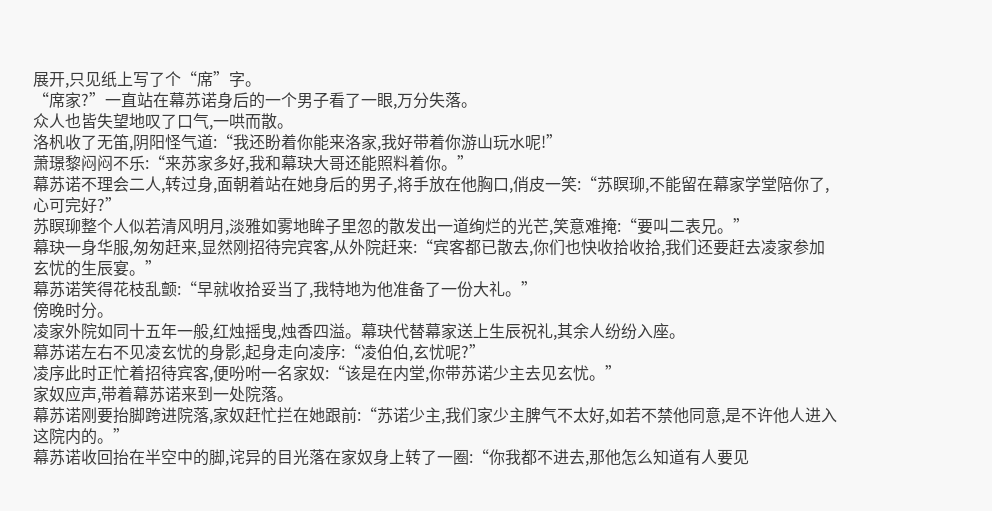展开,只见纸上写了个“席”字。
“席家?”一直站在幕苏诺身后的一个男子看了一眼,万分失落。
众人也皆失望地叹了口气,一哄而散。
洛杋收了无笛,阴阳怪气道:“我还盼着你能来洛家,我好带着你游山玩水呢!”
萧璟黎闷闷不乐:“来苏家多好,我和幕玦大哥还能照料着你。”
幕苏诺不理会二人,转过身,面朝着站在她身后的男子,将手放在他胸口,俏皮一笑:“苏瞑珋,不能留在幕家学堂陪你了,心可完好?”
苏瞑珋整个人似若清风明月,淡雅如雾地眸子里忽的散发出一道绚烂的光芒,笑意难掩:“要叫二表兄。”
幕玦一身华服,匆匆赶来,显然刚招待完宾客,从外院赶来:“宾客都已散去,你们也快收拾收拾,我们还要赶去凌家参加玄忧的生辰宴。”
幕苏诺笑得花枝乱颤:“早就收拾妥当了,我特地为他准备了一份大礼。”
傍晚时分。
凌家外院如同十五年一般,红烛摇曳,烛香四溢。幕玦代替幕家送上生辰祝礼,其余人纷纷入座。
幕苏诺左右不见凌玄忧的身影,起身走向凌序:“凌伯伯,玄忧呢?”
凌序此时正忙着招待宾客,便吩咐一名家奴:“该是在内堂,你带苏诺少主去见玄忧。”
家奴应声,带着幕苏诺来到一处院落。
幕苏诺刚要抬脚跨进院落,家奴赶忙拦在她跟前:“苏诺少主,我们家少主脾气不太好,如若不禁他同意,是不许他人进入这院内的。”
幕苏诺收回抬在半空中的脚,诧异的目光落在家奴身上转了一圈:“你我都不进去,那他怎么知道有人要见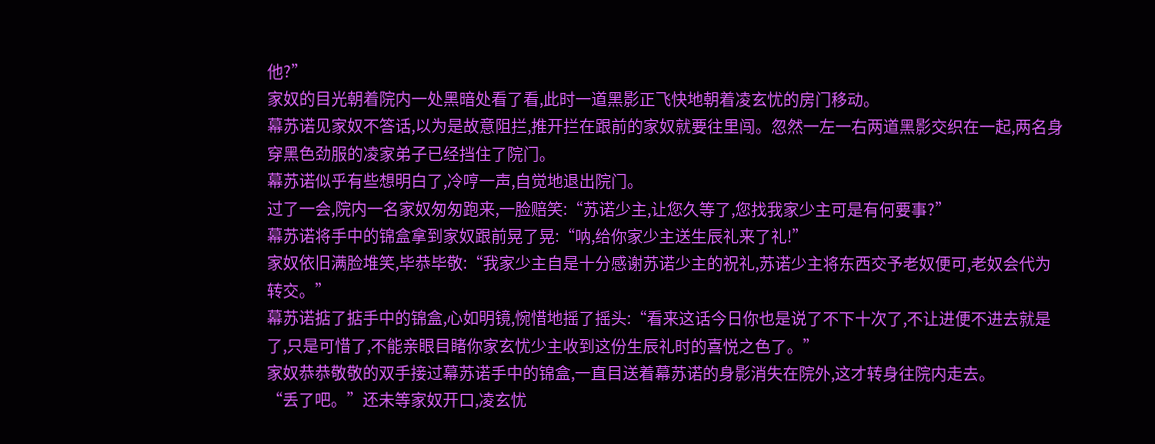他?”
家奴的目光朝着院内一处黑暗处看了看,此时一道黑影正飞快地朝着凌玄忧的房门移动。
幕苏诺见家奴不答话,以为是故意阻拦,推开拦在跟前的家奴就要往里闯。忽然一左一右两道黑影交织在一起,两名身穿黑色劲服的凌家弟子已经挡住了院门。
幕苏诺似乎有些想明白了,冷哼一声,自觉地退出院门。
过了一会,院内一名家奴匆匆跑来,一脸赔笑:“苏诺少主,让您久等了,您找我家少主可是有何要事?”
幕苏诺将手中的锦盒拿到家奴跟前晃了晃:“呐,给你家少主送生辰礼来了礼!”
家奴依旧满脸堆笑,毕恭毕敬:“我家少主自是十分感谢苏诺少主的祝礼,苏诺少主将东西交予老奴便可,老奴会代为转交。”
幕苏诺掂了掂手中的锦盒,心如明镜,惋惜地摇了摇头:“看来这话今日你也是说了不下十次了,不让进便不进去就是了,只是可惜了,不能亲眼目睹你家玄忧少主收到这份生辰礼时的喜悦之色了。”
家奴恭恭敬敬的双手接过幕苏诺手中的锦盒,一直目送着幕苏诺的身影消失在院外,这才转身往院内走去。
“丢了吧。”还未等家奴开口,凌玄忧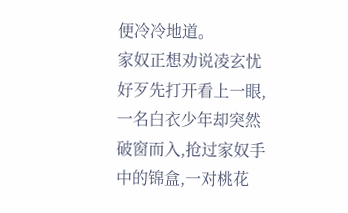便冷冷地道。
家奴正想劝说凌玄忧好歹先打开看上一眼,一名白衣少年却突然破窗而入,抢过家奴手中的锦盒,一对桃花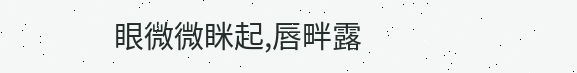眼微微眯起,唇畔露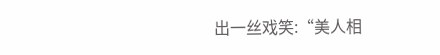出一丝戏笑:“美人相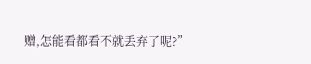赠,怎能看都看不就丢弃了呢?”